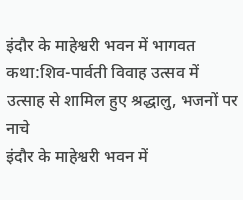इंदौर के माहेश्वरी भवन में भागवत कथा:शिव-पार्वती विवाह उत्सव में उत्साह से शामिल हुए श्रद्धालु, भजनों पर नाचे
इंदौर के माहेश्वरी भवन में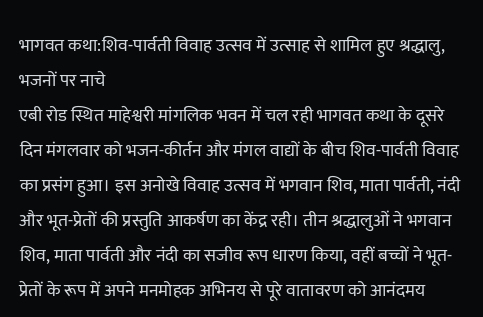भागवत कथा:शिव-पार्वती विवाह उत्सव में उत्साह से शामिल हुए श्रद्धालु, भजनों पर नाचे
एबी रोड स्थित माहेश्वरी मांगलिक भवन में चल रही भागवत कथा के दूसरे दिन मंगलवार को भजन-कीर्तन और मंगल वाद्यों के बीच शिव-पार्वती विवाह का प्रसंग हुआ। इस अनोखे विवाह उत्सव में भगवान शिव, माता पार्वती, नंदी और भूत-प्रेतों की प्रस्तुति आकर्षण का केंद्र रही। तीन श्रद्धालुओं ने भगवान शिव, माता पार्वती और नंदी का सजीव रूप धारण किया, वहीं बच्चों ने भूत-प्रेतों के रूप में अपने मनमोहक अभिनय से पूरे वातावरण को आनंदमय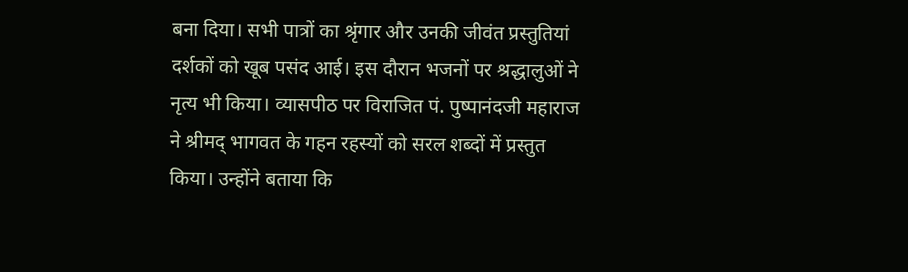बना दिया। सभी पात्रों का श्रृंगार और उनकी जीवंत प्रस्तुतियां दर्शकों को खूब पसंद आई। इस दौरान भजनों पर श्रद्धालुओं ने नृत्य भी किया। व्यासपीठ पर विराजित पं. पुष्पानंदजी महाराज ने श्रीमद् भागवत के गहन रहस्यों को सरल शब्दों में प्रस्तुत किया। उन्होंने बताया कि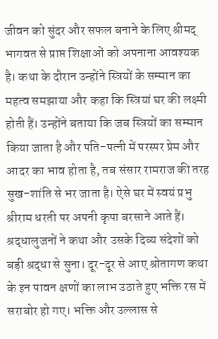जीवन को सुंदर और सफल बनाने के लिए श्रीमद् भागवत से प्राप्त शिक्षाओं को अपनाना आवश्यक है। कथा के दौरान उन्होंने स्त्रियों के सम्मान का महत्व समझाया और कहा कि स्त्रियां घर की लक्ष्मी होती हैं। उन्होंने बताया कि जब स्त्रियों का सम्मान किया जाता है और पति-पत्नी में परस्पर प्रेम और आदर का भाव होता है, तब संसार रामराज की तरह सुख-शांति से भर जाता है। ऐसे घर में स्वयं प्रभु श्रीराम धरती पर अपनी कृपा बरसाने आते हैं। श्रद्धालुजनों ने कथा और उसके दिव्य संदेशों को बड़ी श्रद्धा से सुना। दूर-दूर से आए श्रोतागण कथा के इन पावन क्षणों का लाभ उठाते हुए भक्ति रस में सराबोर हो गए। भक्ति और उल्लास से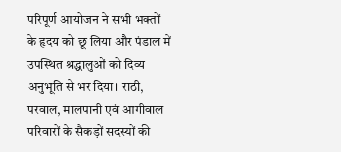परिपूर्ण आयोजन ने सभी भक्तों के हृदय को छू लिया और पंडाल में उपस्थित श्रद्धालुओं को दिव्य अनुभूति से भर दिया। राठी, परवाल, मालपानी एवं आगीवाल परिवारों के सैकड़ों सदस्यों की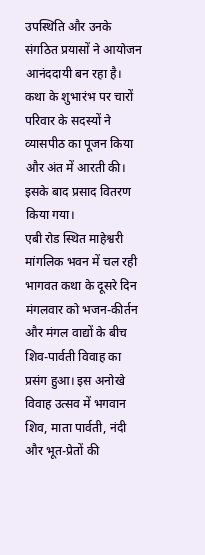उपस्थिति और उनके संगठित प्रयासों ने आयोजन आनंददायी बन रहा है। कथा के शुभारंभ पर चारों परिवार के सदस्यों ने व्यासपीठ का पूजन किया और अंत में आरती की। इसके बाद प्रसाद वितरण किया गया।
एबी रोड स्थित माहेश्वरी मांगलिक भवन में चल रही भागवत कथा के दूसरे दिन मंगलवार को भजन-कीर्तन और मंगल वाद्यों के बीच शिव-पार्वती विवाह का प्रसंग हुआ। इस अनोखे विवाह उत्सव में भगवान शिव, माता पार्वती, नंदी और भूत-प्रेतों की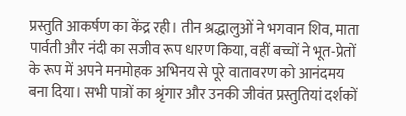प्रस्तुति आकर्षण का केंद्र रही। तीन श्रद्धालुओं ने भगवान शिव, माता पार्वती और नंदी का सजीव रूप धारण किया, वहीं बच्चों ने भूत-प्रेतों के रूप में अपने मनमोहक अभिनय से पूरे वातावरण को आनंदमय बना दिया। सभी पात्रों का श्रृंगार और उनकी जीवंत प्रस्तुतियां दर्शकों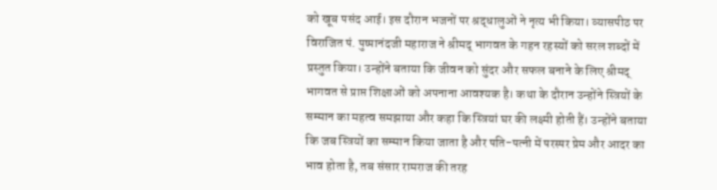को खूब पसंद आई। इस दौरान भजनों पर श्रद्धालुओं ने नृत्य भी किया। व्यासपीठ पर विराजित पं. पुष्पानंदजी महाराज ने श्रीमद् भागवत के गहन रहस्यों को सरल शब्दों में प्रस्तुत किया। उन्होंने बताया कि जीवन को सुंदर और सफल बनाने के लिए श्रीमद् भागवत से प्राप्त शिक्षाओं को अपनाना आवश्यक है। कथा के दौरान उन्होंने स्त्रियों के सम्मान का महत्व समझाया और कहा कि स्त्रियां घर की लक्ष्मी होती हैं। उन्होंने बताया कि जब स्त्रियों का सम्मान किया जाता है और पति-पत्नी में परस्पर प्रेम और आदर का भाव होता है, तब संसार रामराज की तरह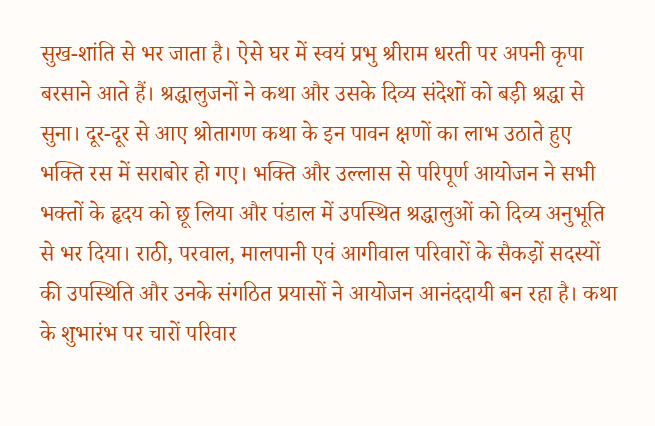सुख-शांति से भर जाता है। ऐसे घर में स्वयं प्रभु श्रीराम धरती पर अपनी कृपा बरसाने आते हैं। श्रद्धालुजनों ने कथा और उसके दिव्य संदेशों को बड़ी श्रद्धा से सुना। दूर-दूर से आए श्रोतागण कथा के इन पावन क्षणों का लाभ उठाते हुए भक्ति रस में सराबोर हो गए। भक्ति और उल्लास से परिपूर्ण आयोजन ने सभी भक्तों के हृदय को छू लिया और पंडाल में उपस्थित श्रद्धालुओं को दिव्य अनुभूति से भर दिया। राठी, परवाल, मालपानी एवं आगीवाल परिवारों के सैकड़ों सदस्यों की उपस्थिति और उनके संगठित प्रयासों ने आयोजन आनंददायी बन रहा है। कथा के शुभारंभ पर चारों परिवार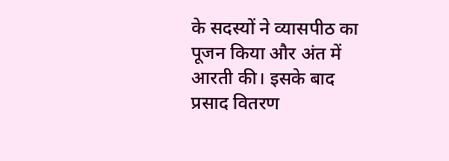के सदस्यों ने व्यासपीठ का पूजन किया और अंत में आरती की। इसके बाद प्रसाद वितरण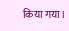किया गया।